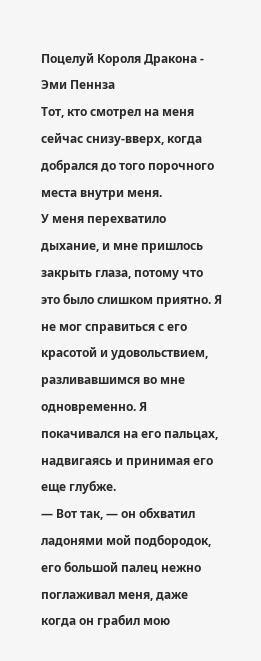Поцелуй Короля Дракона - Эми Пеннза
Тот, кто смотрел на меня сейчас снизу-вверх, когда добрался до того порочного места внутри меня.
У меня перехватило дыхание, и мне пришлось закрыть глаза, потому что это было слишком приятно. Я не мог справиться с его красотой и удовольствием, разливавшимся во мне одновременно. Я покачивался на его пальцах, надвигаясь и принимая его еще глубже.
— Вот так, — он обхватил ладонями мой подбородок, его большой палец нежно поглаживал меня, даже когда он грабил мою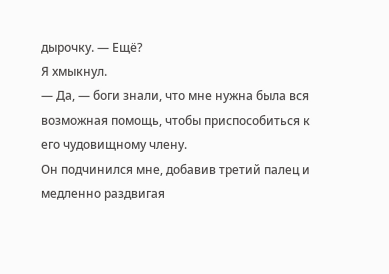дырочку. — Ещё?
Я хмыкнул.
— Да, — боги знали, что мне нужна была вся возможная помощь, чтобы приспособиться к его чудовищному члену.
Он подчинился мне, добавив третий палец и медленно раздвигая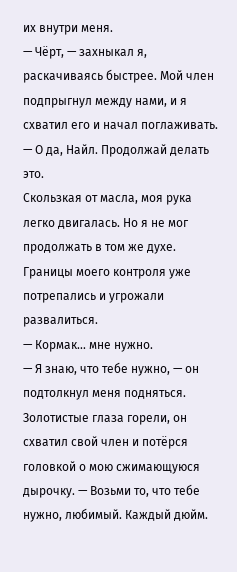их внутри меня.
— Чёрт, — захныкал я, раскачиваясь быстрее. Мой член подпрыгнул между нами, и я схватил его и начал поглаживать.
— О да, Найл. Продолжай делать это.
Скользкая от масла, моя рука легко двигалась. Но я не мог продолжать в том же духе. Границы моего контроля уже потрепались и угрожали развалиться.
— Кормак... мне нужно.
— Я знаю, что тебе нужно, — он подтолкнул меня подняться. Золотистые глаза горели, он схватил свой член и потёрся головкой о мою сжимающуюся дырочку. — Возьми то, что тебе нужно, любимый. Каждый дюйм.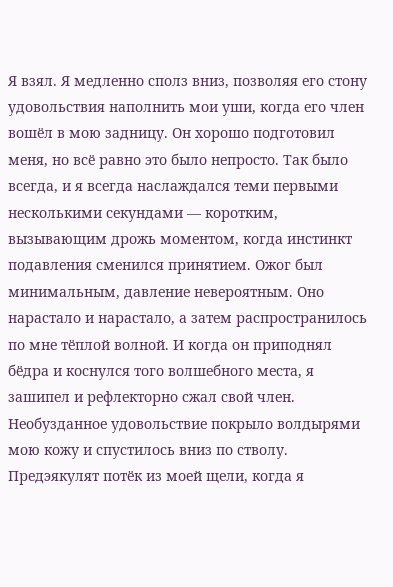Я взял. Я медленно сполз вниз, позволяя его стону удовольствия наполнить мои уши, когда его член вошёл в мою задницу. Он хорошо подготовил меня, но всё равно это было непросто. Так было всегда, и я всегда наслаждался теми первыми несколькими секундами — коротким, вызывающим дрожь моментом, когда инстинкт подавления сменился принятием. Ожог был минимальным, давление невероятным. Оно нарастало и нарастало, а затем распространилось по мне тёплой волной. И когда он приподнял бёдра и коснулся того волшебного места, я зашипел и рефлекторно сжал свой член. Необузданное удовольствие покрыло волдырями мою кожу и спустилось вниз по стволу. Предэякулят потёк из моей щели, когда я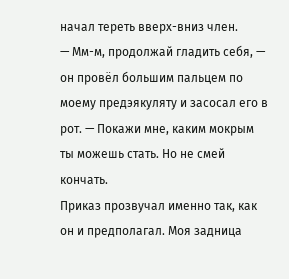начал тереть вверх-вниз член.
— Мм-м, продолжай гладить себя, — он провёл большим пальцем по моему предэякуляту и засосал его в рот. — Покажи мне, каким мокрым ты можешь стать. Но не смей кончать.
Приказ прозвучал именно так, как он и предполагал. Моя задница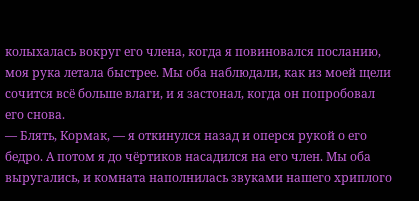колыхалась вокруг его члена, когда я повиновался посланию, моя рука летала быстрее. Мы оба наблюдали, как из моей щели сочится всё больше влаги, и я застонал, когда он попробовал его снова.
— Блять, Кормак, — я откинулся назад и оперся рукой о его бедро. А потом я до чёртиков насадился на его член. Мы оба выругались, и комната наполнилась звуками нашего хриплого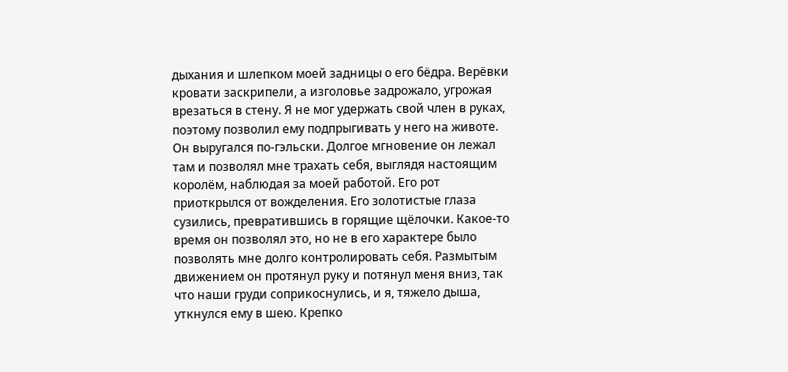дыхания и шлепком моей задницы о его бёдра. Верёвки кровати заскрипели, а изголовье задрожало, угрожая врезаться в стену. Я не мог удержать свой член в руках, поэтому позволил ему подпрыгивать у него на животе.
Он выругался по-гэльски. Долгое мгновение он лежал там и позволял мне трахать себя, выглядя настоящим королём, наблюдая за моей работой. Его рот приоткрылся от вожделения. Его золотистые глаза сузились, превратившись в горящие щёлочки. Какое-то время он позволял это, но не в его характере было позволять мне долго контролировать себя. Размытым движением он протянул руку и потянул меня вниз, так что наши груди соприкоснулись, и я, тяжело дыша, уткнулся ему в шею. Крепко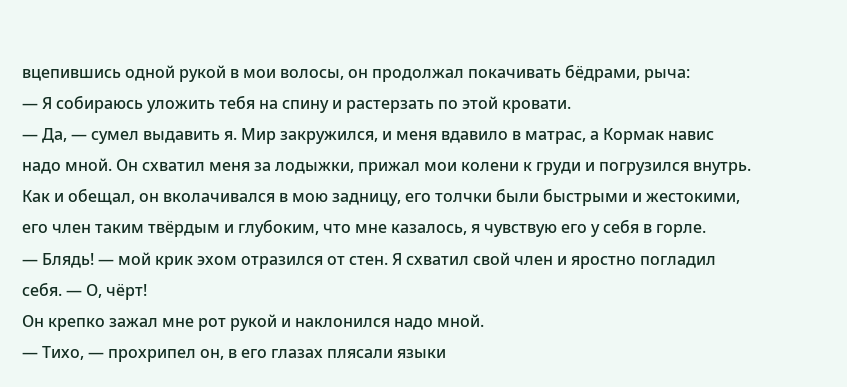вцепившись одной рукой в мои волосы, он продолжал покачивать бёдрами, рыча:
— Я собираюсь уложить тебя на спину и растерзать по этой кровати.
— Да, — сумел выдавить я. Мир закружился, и меня вдавило в матрас, а Кормак навис надо мной. Он схватил меня за лодыжки, прижал мои колени к груди и погрузился внутрь. Как и обещал, он вколачивался в мою задницу, его толчки были быстрыми и жестокими, его член таким твёрдым и глубоким, что мне казалось, я чувствую его у себя в горле.
— Блядь! — мой крик эхом отразился от стен. Я схватил свой член и яростно погладил себя. — О, чёрт!
Он крепко зажал мне рот рукой и наклонился надо мной.
— Тихо, — прохрипел он, в его глазах плясали языки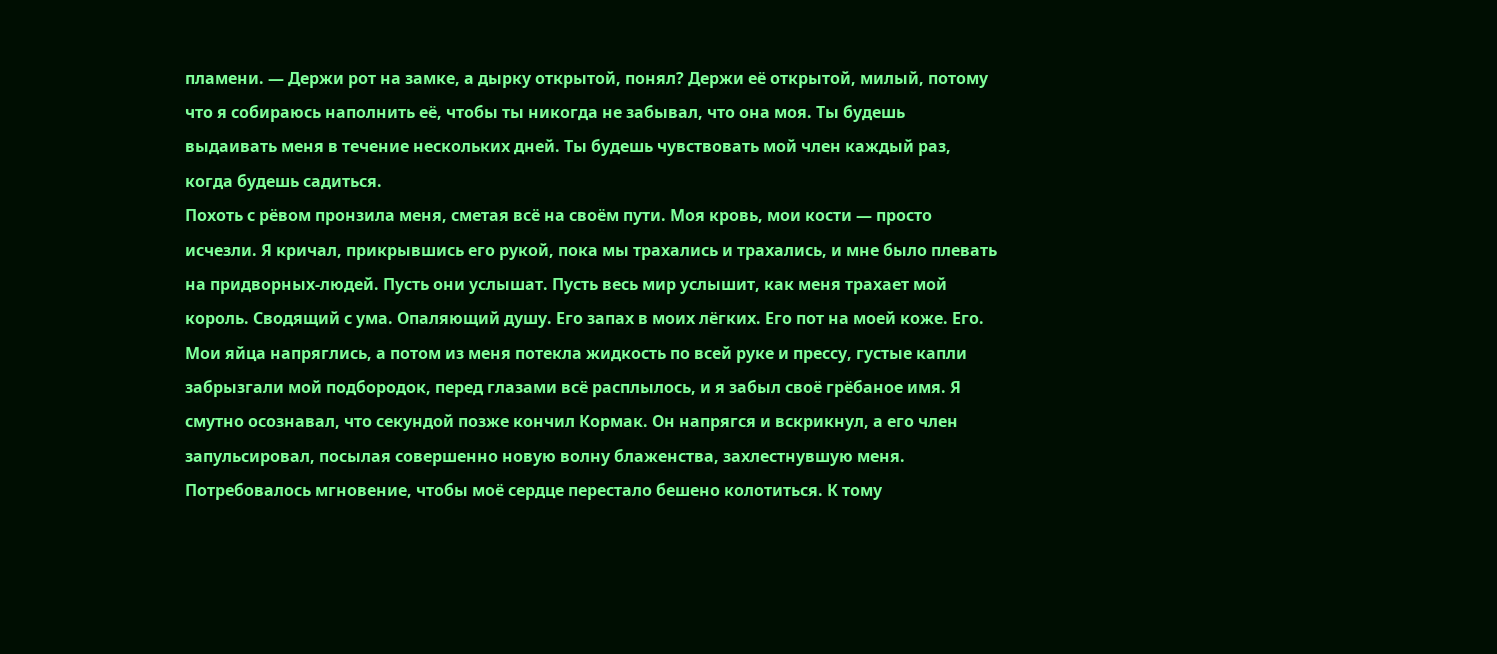пламени. — Держи рот на замке, а дырку открытой, понял? Держи её открытой, милый, потому что я собираюсь наполнить её, чтобы ты никогда не забывал, что она моя. Ты будешь выдаивать меня в течение нескольких дней. Ты будешь чувствовать мой член каждый раз, когда будешь садиться.
Похоть с рёвом пронзила меня, сметая всё на своём пути. Моя кровь, мои кости — просто исчезли. Я кричал, прикрывшись его рукой, пока мы трахались и трахались, и мне было плевать на придворных-людей. Пусть они услышат. Пусть весь мир услышит, как меня трахает мой король. Сводящий с ума. Опаляющий душу. Его запах в моих лёгких. Его пот на моей коже. Его.
Мои яйца напряглись, а потом из меня потекла жидкость по всей руке и прессу, густые капли забрызгали мой подбородок, перед глазами всё расплылось, и я забыл своё грёбаное имя. Я смутно осознавал, что секундой позже кончил Кормак. Он напрягся и вскрикнул, а его член запульсировал, посылая совершенно новую волну блаженства, захлестнувшую меня.
Потребовалось мгновение, чтобы моё сердце перестало бешено колотиться. К тому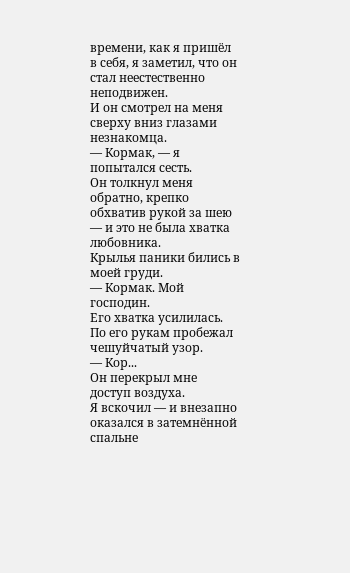времени, как я пришёл в себя, я заметил, что он стал неестественно неподвижен.
И он смотрел на меня сверху вниз глазами незнакомца.
— Кормак, — я попытался сесть.
Он толкнул меня обратно, крепко обхватив рукой за шею — и это не была хватка любовника.
Крылья паники бились в моей груди.
— Кормак. Мой господин.
Его хватка усилилась. По его рукам пробежал чешуйчатый узор.
— Кор...
Он перекрыл мне доступ воздуха.
Я вскочил — и внезапно оказался в затемнённой спальне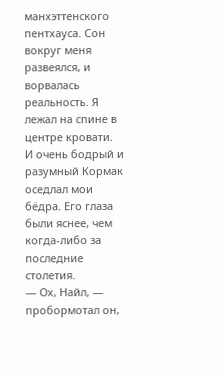манхэттенского пентхауса. Сон вокруг меня развеялся, и ворвалась реальность. Я лежал на спине в центре кровати.
И очень бодрый и разумный Кормак оседлал мои бёдра. Его глаза были яснее, чем когда-либо за последние столетия.
— Ох, Найл, — пробормотал он,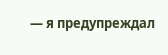— я предупреждал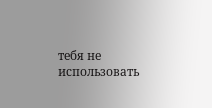тебя не использовать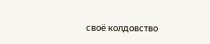своё колдовство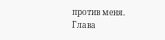против меня.
Глава